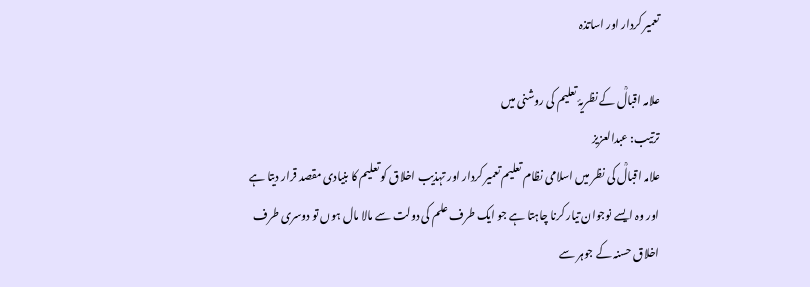تعمیر کردار اور اساتذہ

علامہ اقبالؒ کے نظریۂ تعلیم کی روشنی میں
ترتیب: عبدالعزیز
علامہ اقبالؒ کی نظر میں اسلامی نظام تعلیم تعمیر کردار اور تہذیب اخلاق کو تعلیم کا بنیادی مقصد قرار دیتا ہے اور وہ ایسے نوجوان تیار کرنا چاہتا ہے جو ایک طرف علم کی دولت سے مالا مال ہوں تو دوسری طرف اخلاق حسنہ کے جوہر سے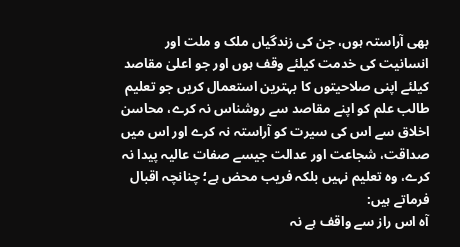بھی آراستہ ہوں، جن کی زندگیاں ملک و ملت اور انسانیت کی خدمت کیلئے وقف ہوں اور جو اعلیٰ مقاصد کیلئے اپنی صلاحیتوں کا بہترین استعمال کریں جو تعلیم طالب علم کو اپنے مقاصد سے روشناس نہ کرے، محاسن اخلاق سے اس کی سیرت کو آراستہ نہ کرے اور اس میں صداقت، شجاعت اور عدالت جیسے صفات عالیہ پیدا نہ کرے، وہ تعلیم نہیں بلکہ فریب محض ہے؛ چنانچہ اقبال فرماتے ہیں:
آہ اس راز سے واقف ہے نہ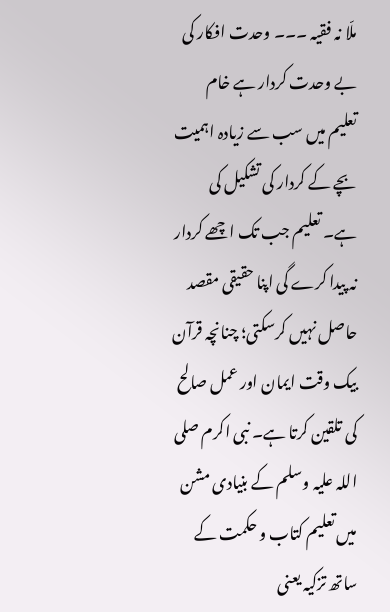ملّا نہ فقیہ ۔۔۔ وحدت افکار کی بے وحدت کردار ہے خام
تعلیم میں سب سے زیادہ اہمیت بچے کے کردار کی تشکیل کی ہے۔ تعلیم جب تک اچھے کردار نہ پیدا کرے گی اپنا حقیقی مقصد حاصل نہیں کرسکتی؛ چنانچہ قرآن بیک وقت ایمان اور عمل صالح کی تلقین کرتا ہے۔ نبی اکرم صلی اللہ علیہ وسلم کے بنیادی مشن میں تعلیم کتاب و حکمت کے ساتھ تزکیہ یعنی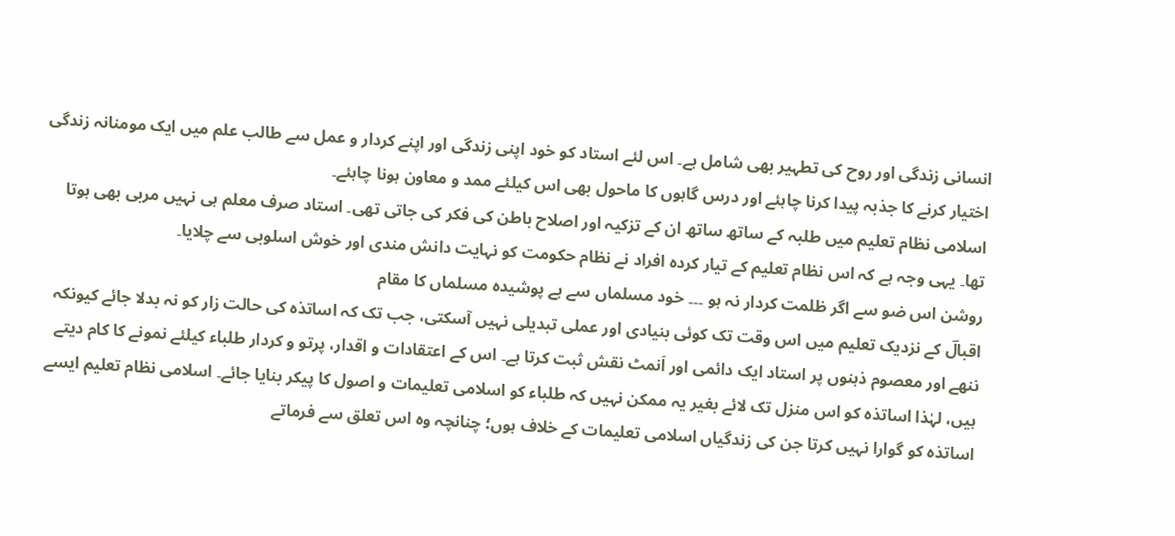انسانی زندگی اور روح کی تطہیر بھی شامل ہے۔ اس لئے استاد کو خود اپنی زندگی اور اپنے کردار و عمل سے طالب علم میں ایک مومنانہ زندگی اختیار کرنے کا جذبہ پیدا کرنا چاہئے اور درس گاہوں کا ماحول بھی اس کیلئے ممد و معاون ہونا چاہئے۔
اسلامی نظام تعلیم میں طلبہ کے ساتھ ساتھ ان کے تزکیہ اور اصلاح باطن کی فکر کی جاتی تھی۔ استاد صرف معلم ہی نہیں مربی بھی ہوتا تھا۔ یہی وجہ ہے کہ اس نظام تعلیم کے تیار کردہ افراد نے نظام حکومت کو نہایت دانش مندی اور خوش اسلوبی سے چلایا۔
روشن اس ضو سے اگر ظلمت کردار نہ ہو ۔۔۔ خود مسلماں سے ہے پوشیدہ مسلماں کا مقام
اقبالؔ کے نزدیک تعلیم میں اس وقت تک کوئی بنیادی اور عملی تبدیلی نہیں آسکتی، جب تک کہ اساتذہ کی حالت زار کو نہ بدلا جائے کیونکہ ننھے اور معصوم ذہنوں پر استاد ایک دائمی اور اَنمٹ نقش ثبت کرتا ہے۔ اس کے اعتقادات و اقدار، پرتو و کردار طلباء کیلئے نمونے کا کام دیتے ہیں، لہٰذا اساتذہ کو اس منزل تک لائے بغیر یہ ممکن نہیں کہ طلباء کو اسلامی تعلیمات و اصول کا پیکر بنایا جائے۔ اسلامی نظام تعلیم ایسے اساتذہ کو گوارا نہیں کرتا جن کی زندگیاں اسلامی تعلیمات کے خلاف ہوں؛ چنانچہ وہ اس تعلق سے فرماتے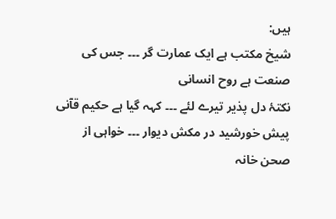ہیں:
شیخ مکتب ہے ایک عمارت گر ۔۔۔ جس کی صنعت ہے روح انسانی
نکتۂ دل پذیر تیرے لئے ۔۔۔ کہہ گیا ہے حکیم قآنی
پیش خورشید در مکش دیوار ۔۔۔ خواہی از صحن خانہ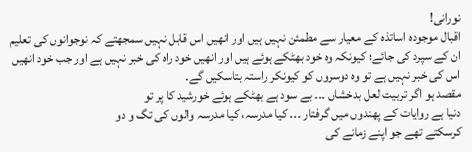نورانی!
اقبال موجودہ اساتذہ کے معیار سے مطمئن نہیں ہیں اور انھیں اس قابل نہیں سمجھتے کہ نوجوانوں کی تعلیم ان کے سپرد کی جائے؛ کیونکہ وہ خود بھٹکے ہوئے ہیں اور انھیں خود راہ کی خبر نہیں ہے اور جب خود انھیں اس کی خبر نہیں ہے تو وہ دوسروں کو کیونکر راستہ بتاسکیں گے۔
مقصد ہو اگر تربیت لعل بدخشاں ۔۔۔ بے سود ہے بھٹکے ہوئے خورشید کا پر تو
دنیا ہے روایات کے پھندوں میں گرفتار ۔۔۔ کیا مدرسہ، کیا مدرسہ والوں کی تگ و دو
کرسکتے تھے جو اپنے زمانے کی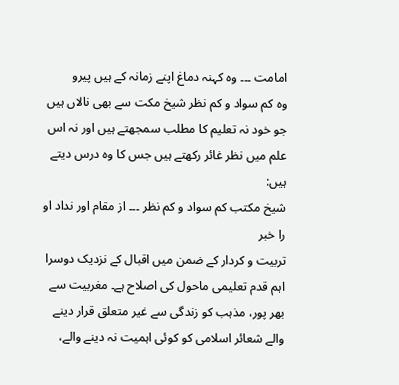امامت ۔۔۔ وہ کہنہ دماغ اپنے زمانہ کے ہیں پیرو
وہ کم سواد و کم نظر شیخ مکت سے بھی نالاں ہیں جو خود نہ تعلیم کا مطلب سمجھتے ہیں اور نہ اس علم میں نظر غائر رکھتے ہیں جس کا وہ درس دیتے ہیں:
شیخ مکتب کم سواد و کم نظر ۔۔۔ از مقام اور نداد او را خبر
تربیت و کردار کے ضمن میں اقبال کے نزدیک دوسرا اہم قدم تعلیمی ماحول کی اصلاح ہے۔ مغربیت سے بھر پور، مذہب کو زندگی سے غیر متعلق قرار دینے والے شعائر اسلامی کو کوئی اہمیت نہ دینے والے،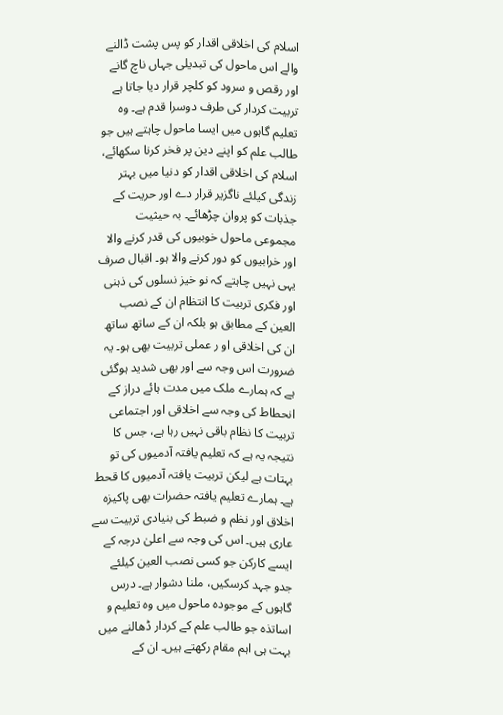اسلام کی اخلاقی اقدار کو پس پشت ڈالنے والے اس ماحول کی تبدیلی جہاں ناچ گانے اور رقص و سرود کو کلچر قرار دیا جاتا ہے تربیت کردار کی طرف دوسرا قدم ہے۔ وہ تعلیم گاہوں میں ایسا ماحول چاہتے ہیں جو طالب علم کو اپنے دین پر فخر کرنا سکھائے، اسلام کی اخلاقی اقدار کو دنیا میں بہتر زندگی کیلئے ناگزیر قرار دے اور حریت کے جذبات کو پروان چڑھائے۔ بہ حیثیت مجموعی ماحول خوبیوں کی قدر کرنے والا اور خرابیوں کو دور کرنے والا ہو۔ اقبال صرف یہی نہیں چاہتے کہ نو خیز نسلوں کی ذہنی اور فکری تربیت کا انتظام ان کے نصب العین کے مطابق ہو بلکہ ان کے ساتھ ساتھ ان کی اخلاقی او ر عملی تربیت بھی ہو۔ یہ ضرورت اس وجہ سے اور بھی شدید ہوگئی ہے کہ ہمارے ملک میں مدت ہائے دراز کے انحطاط کی وجہ سے اخلاقی اور اجتماعی تربیت کا نظام باقی نہیں رہا ہے، جس کا نتیجہ یہ ہے کہ تعلیم یافتہ آدمیوں کی تو بہتات ہے لیکن تربیت یافتہ آدمیوں کا قحط ہے۔ ہمارے تعلیم یافتہ حضرات بھی پاکیزہ اخلاق اور نظم و ضبط کی بنیادی تربیت سے عاری ہیں۔ اس کی وجہ سے اعلیٰ درجہ کے ایسے کارکن جو کسی نصب العین کیلئے جدو جہد کرسکیں، ملنا دشوار ہے۔ درس گاہوں کے موجودہ ماحول میں وہ تعلیم و اساتذہ جو طالب علم کے کردار ڈھالنے میں بہت ہی اہم مقام رکھتے ہیں۔ ان کے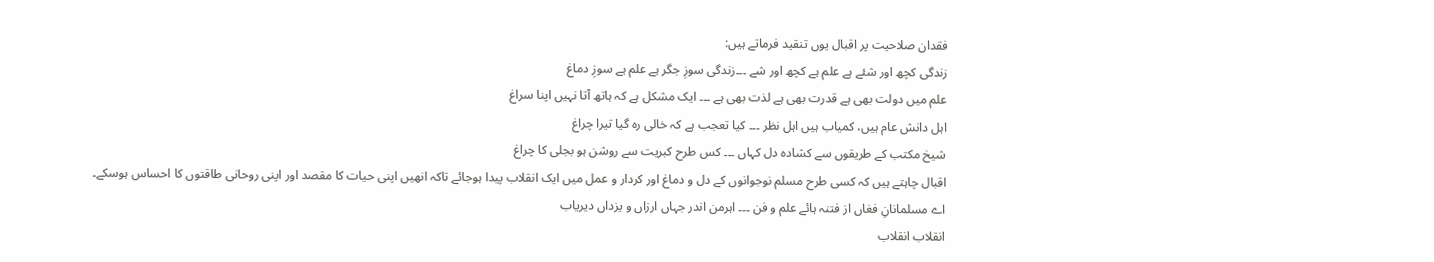فقدان صلاحیت پر اقبال یوں تنقید فرماتے ہیں:
زندگی کچھ اور شئے ہے علم ہے کچھ اور شے ۔۔۔زندگی سوزِ جگر ہے علم ہے سوزِ دماغ
علم میں دولت بھی ہے قدرت بھی ہے لذت بھی ہے ۔۔۔ ایک مشکل ہے کہ ہاتھ آتا نہیں اپنا سراغ
اہل دانش عام ہیں، کمیاب ہیں اہل نظر ۔۔۔ کیا تعجب ہے کہ خالی رہ گیا تیرا چراغ
شیخ مکتب کے طریقوں سے کشادہ دل کہاں ۔۔۔ کس طرح کبریت سے روشن ہو بجلی کا چراغ
اقبال چاہتے ہیں کہ کسی طرح مسلم نوجوانوں کے دل و دماغ اور کردار و عمل میں ایک انقلاب پیدا ہوجائے تاکہ انھیں اپنی حیات کا مقصد اور اپنی روحانی طاقتوں کا احساس ہوسکے۔
اے مسلمانانِ فغاں از فتنہ ہائے علم و فن ۔۔۔ اہرمن اندر جہاں ارزاں و یزداں دیریاب
انقلاب انقلاب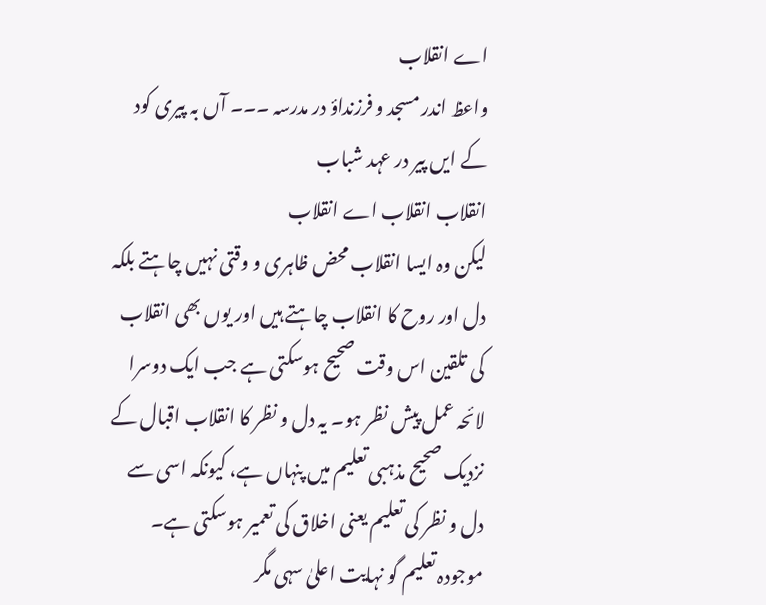اے انقلاب
واعظ اندر مسجد و فرزنداؤ در مدرسہ ۔۔۔ آں بہ پیری کود کے ایں پیر در عہد شباب
انقلاب انقلاب اے انقلاب
لیکن وہ ایسا انقلاب محض ظاہری و وقتی نہیں چاہتے بلکہ دل اور روح کا انقلاب چاہتے ہیں اور یوں بھی انقلاب کی تلقین اس وقت صحیح ہوسکتی ہے جب ایک دوسرا لائحہ عمل پیش نظر ہو۔ یہ دل و نظر کا انقلاب اقبال کے نزدیک صحیح مذہبی تعلیم میں پنہاں ہے، کیونکہ اسی سے دل و نظر کی تعلیم یعنی اخلاق کی تعمیر ہوسکتی ہے۔ موجودہ تعلیم گو نہایت اعلیٰ سہی مگر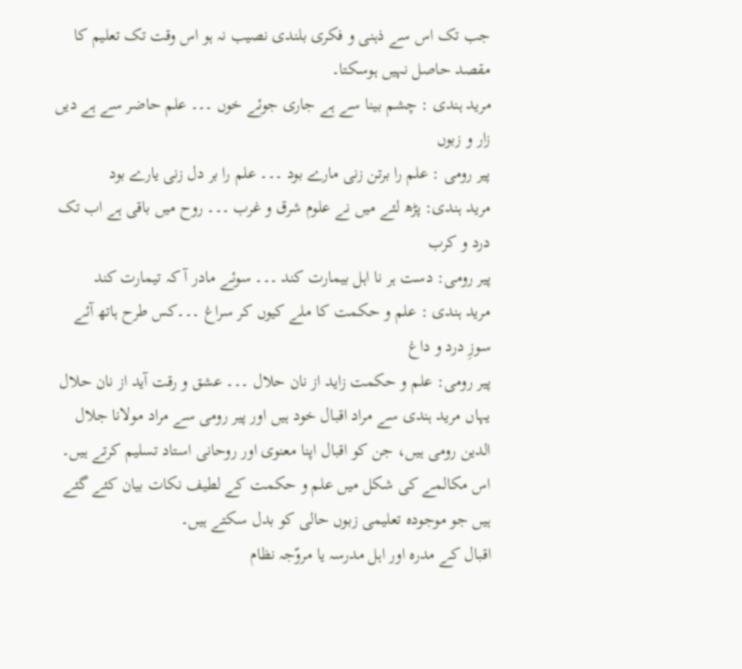جب تک اس سے ذہنی و فکری بلندی نصیب نہ ہو اس وقت تک تعلیم کا مقصد حاصل نہیں ہوسکتا۔
مرید ہندی : چشم بینا سے ہے جاری جوئے خوں ۔۔۔ علم حاضر سے ہے دیں زار و زبوں
پیر رومی : علم را برتن زنی مارے بود ۔۔۔ علم را بر دل زنی یارے بود
مرید ہندی: پڑھ لئے میں نے علوم شرق و غرب ۔۔۔ روح میں باقی ہے اب تک درد و کرب
پیر رومی: دست ہر نا اہل بیمارت کند ۔۔۔ سوئے مادر آ کہ تیمارت کند
مرید ہندی : علم و حکمت کا ملے کیوں کر سراغ ۔۔۔کس طرح ہاتھ آئے سوزِ درد و داغ
پیر رومی: علم و حکمت زاید از نان حلال ۔۔۔ عشق و رقت آید از نان حلال
یہاں مرید ہندی سے مراد اقبال خود ہیں اور پیر رومی سے مراد مولانا جلال الدین رومی ہیں، جن کو اقبال اپنا معنوی اور روحانی استاد تسلیم کرتے ہیں۔ اس مکالمے کی شکل میں علم و حکمت کے لطیف نکات بیان کئے گئے ہیں جو موجودہ تعلیمی زبوں حالی کو بدل سکتے ہیں۔
اقبال کے مدرہ اور اہل مدرسہ یا مروّجہ نظام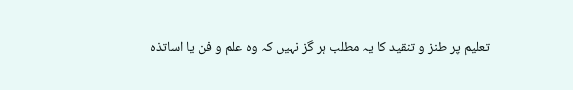تعلیم پر طنز و تنقید کا یہ مطلب ہر گز نہیں کہ وہ علم و فن یا اساتذہ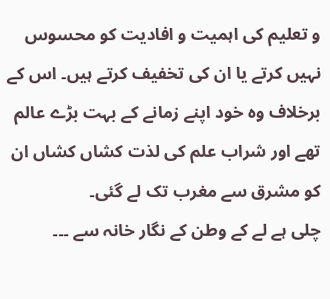و تعلیم کی اہمیت و افادیت کو محسوس نہیں کرتے یا ان کی تخفیف کرتے ہیں۔ اس کے برخلاف وہ خود اپنے زمانے کے بہت بڑے عالم تھے اور شراب علم کی لذت کشاں کشاں ان کو مشرق سے مغرب تک لے گئی۔
چلی ہے لے کے وطن کے نگار خانہ سے ۔۔۔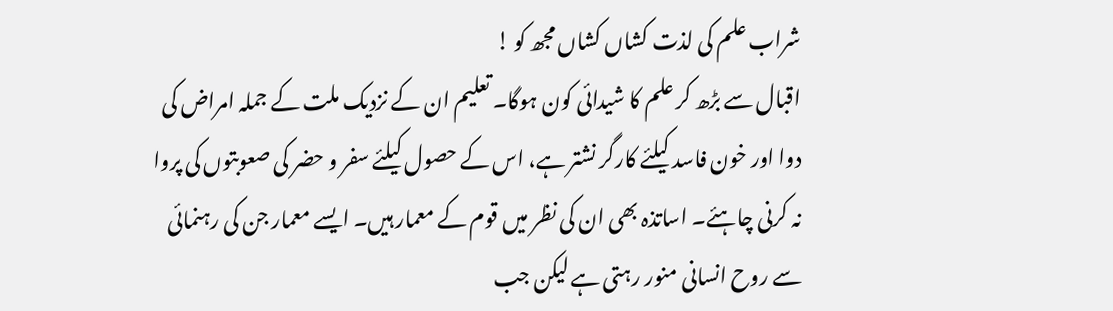شراب علم کی لذت کشاں کشاں مجھ کو !
اقبال سے بڑھ کر علم کا شیدائی کون ہوگا۔ تعلیم ان کے نزدیک ملت کے جملہ امراض کی دوا اور خون فاسد کیلئے کارگر نشتر ہے، اس کے حصول کیلئے سفر و حضر کی صعوبتوں کی پروا نہ کرنی چاہئے۔ اساتذہ بھی ان کی نظر میں قوم کے معمار ہیں۔ ایسے معمار جن کی رہنمائی سے روح انسانی منور رہتی ہے لیکن جب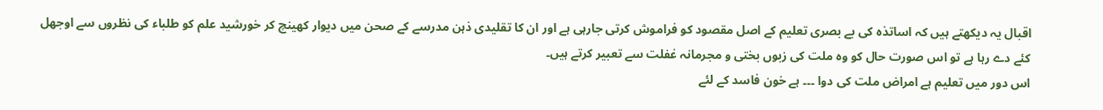اقبال یہ دیکھتے ہیں کہ اساتذہ کی بے بصری تعلیم کے اصل مقصود کو فراموش کرتی جارہی ہے اور ان کا تقلیدی ذہن مدرسے کے صحن میں دیوار کھینچ کر خورشید علم کو طلباء کی نظروں سے اوجھل کئے دے رہا ہے تو اس صورت حال کو وہ ملت کی زبوں بختی و مجرمانہ غفلت سے تعبیر کرتے ہیں۔
اس دور میں تعلیم ہے امراض ملت کی دوا ۔۔۔ ہے خون فاسد کے لئے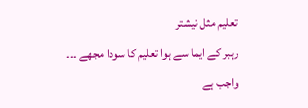تعلیم مثل نیشتر
رہبر کے ایما سے ہوا تعلیم کا سودا مجھے ۔۔۔ واجب ہے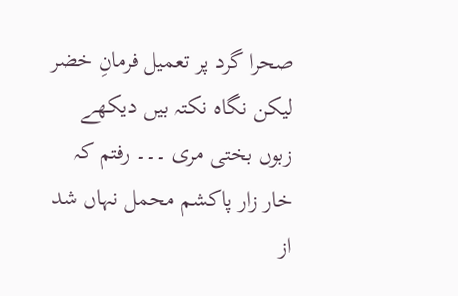صحرا گرد پر تعمیل فرمانِ خضر
لیکن نگاہ نکتہ بیں دیکھے زبوں بختی مری ۔۔۔ رفتم کہ خار زار پاکشم محمل نہاں شد از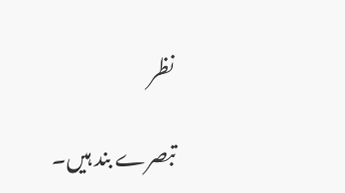نظر

تبصرے بند ہیں۔